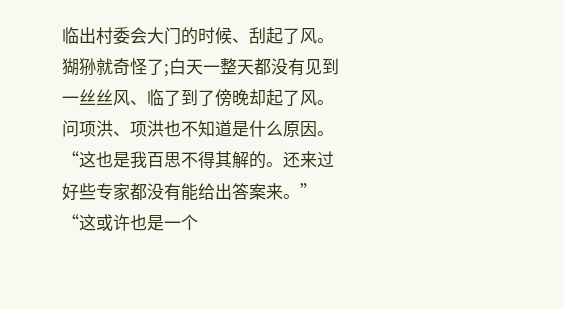临出村委会大门的时候、刮起了风。猢狲就奇怪了;白天一整天都没有见到一丝丝风、临了到了傍晚却起了风。问项洪、项洪也不知道是什么原因。
“这也是我百思不得其解的。还来过好些专家都没有能给出答案来。”
“这或许也是一个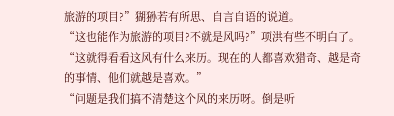旅游的项目?”猢狲若有所思、自言自语的说道。
“这也能作为旅游的项目?不就是风吗?”项洪有些不明白了。
“这就得看看这风有什么来历。现在的人都喜欢猎奇、越是奇的事情、他们就越是喜欢。”
“问题是我们搞不清楚这个风的来历呀。倒是听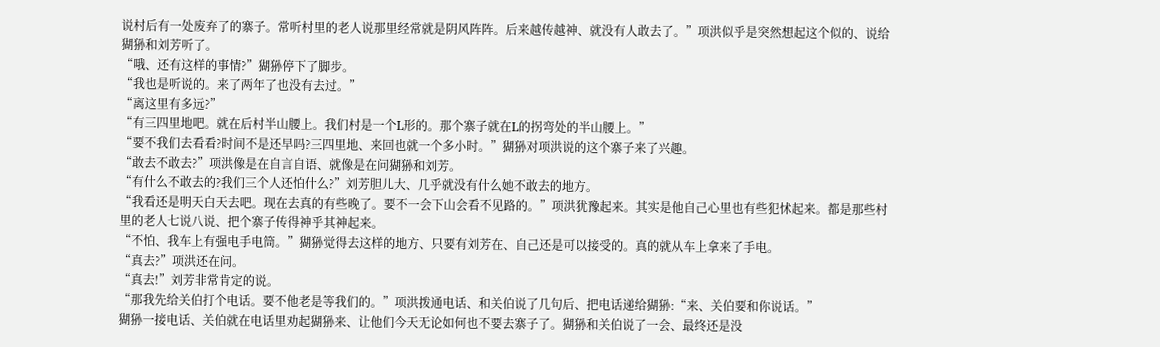说村后有一处废弃了的寨子。常听村里的老人说那里经常就是阴风阵阵。后来越传越神、就没有人敢去了。”项洪似乎是突然想起这个似的、说给猢狲和刘芳听了。
“哦、还有这样的事情?”猢狲停下了脚步。
“我也是听说的。来了两年了也没有去过。”
“离这里有多远?”
“有三四里地吧。就在后村半山腰上。我们村是一个L形的。那个寨子就在L的拐弯处的半山腰上。”
“要不我们去看看?时间不是还早吗?三四里地、来回也就一个多小时。”猢狲对项洪说的这个寨子来了兴趣。
“敢去不敢去?”项洪像是在自言自语、就像是在问猢狲和刘芳。
“有什么不敢去的?我们三个人还怕什么?”刘芳胆儿大、几乎就没有什么她不敢去的地方。
“我看还是明天白天去吧。现在去真的有些晚了。要不一会下山会看不见路的。”项洪犹豫起来。其实是他自己心里也有些犯怵起来。都是那些村里的老人七说八说、把个寨子传得神乎其神起来。
“不怕、我车上有强电手电筒。”猢狲觉得去这样的地方、只要有刘芳在、自己还是可以接受的。真的就从车上拿来了手电。
“真去?”项洪还在问。
“真去!”刘芳非常肯定的说。
“那我先给关伯打个电话。要不他老是等我们的。”项洪拨通电话、和关伯说了几句后、把电话递给猢狲:“来、关伯要和你说话。”
猢狲一接电话、关伯就在电话里劝起猢狲来、让他们今天无论如何也不要去寨子了。猢狲和关伯说了一会、最终还是没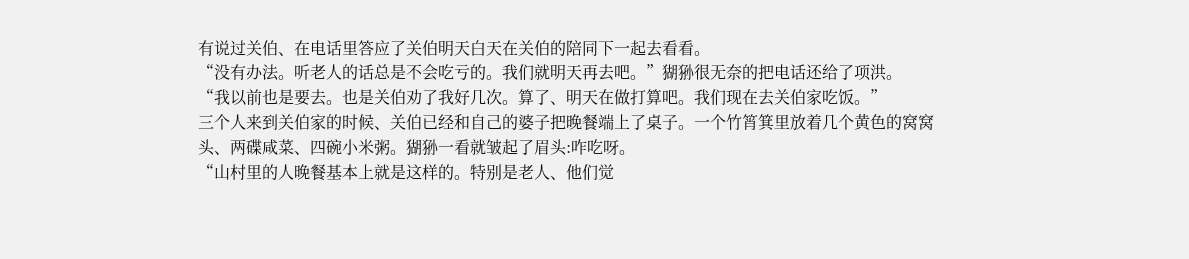有说过关伯、在电话里答应了关伯明天白天在关伯的陪同下一起去看看。
“没有办法。听老人的话总是不会吃亏的。我们就明天再去吧。”猢狲很无奈的把电话还给了项洪。
“我以前也是要去。也是关伯劝了我好几次。算了、明天在做打算吧。我们现在去关伯家吃饭。”
三个人来到关伯家的时候、关伯已经和自己的婆子把晚餐端上了桌子。一个竹筲箕里放着几个黄色的窝窝头、两碟咸菜、四碗小米粥。猢狲一看就皱起了眉头:咋吃呀。
“山村里的人晚餐基本上就是这样的。特别是老人、他们觉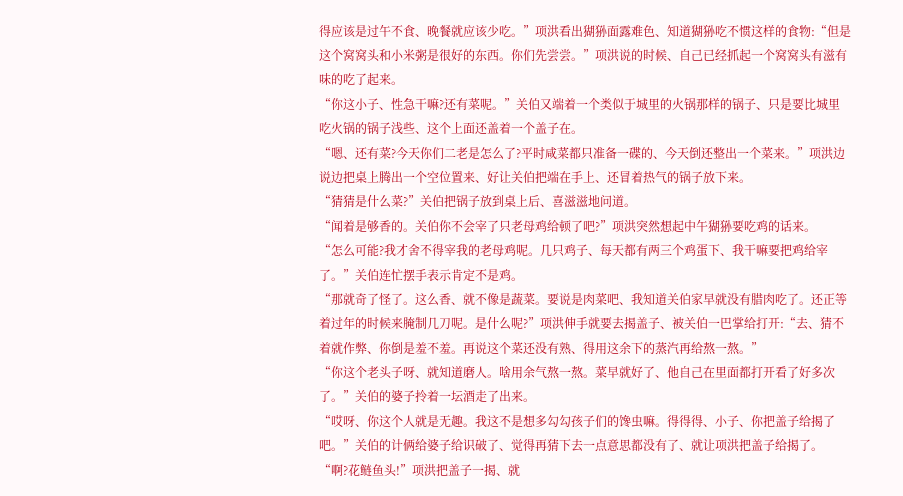得应该是过午不食、晚餐就应该少吃。”项洪看出猢狲面露难色、知道猢狲吃不惯这样的食物:“但是这个窝窝头和小米粥是很好的东西。你们先尝尝。”项洪说的时候、自己已经抓起一个窝窝头有滋有味的吃了起来。
“你这小子、性急干嘛?还有菜呢。”关伯又端着一个类似于城里的火锅那样的锅子、只是要比城里吃火锅的锅子浅些、这个上面还盖着一个盖子在。
“嗯、还有菜?今天你们二老是怎么了?平时咸菜都只准备一碟的、今天倒还整出一个菜来。”项洪边说边把桌上腾出一个空位置来、好让关伯把端在手上、还冒着热气的锅子放下来。
“猜猜是什么菜?”关伯把锅子放到桌上后、喜滋滋地问道。
“闻着是够香的。关伯你不会宰了只老母鸡给顿了吧?”项洪突然想起中午猢狲要吃鸡的话来。
“怎么可能?我才舍不得宰我的老母鸡呢。几只鸡子、每天都有两三个鸡蛋下、我干嘛要把鸡给宰了。”关伯连忙摆手表示肯定不是鸡。
“那就奇了怪了。这么香、就不像是蔬菜。要说是肉菜吧、我知道关伯家早就没有腊肉吃了。还正等着过年的时候来腌制几刀呢。是什么呢?”项洪伸手就要去揭盖子、被关伯一巴掌给打开:“去、猜不着就作弊、你倒是羞不羞。再说这个菜还没有熟、得用这余下的蒸汽再给熬一熬。”
“你这个老头子呀、就知道磨人。啥用余气熬一熬。菜早就好了、他自己在里面都打开看了好多次了。”关伯的婆子拎着一坛酒走了出来。
“哎呀、你这个人就是无趣。我这不是想多勾勾孩子们的馋虫嘛。得得得、小子、你把盖子给揭了吧。”关伯的计俩给婆子给识破了、觉得再猜下去一点意思都没有了、就让项洪把盖子给揭了。
“啊?花鲢鱼头!”项洪把盖子一揭、就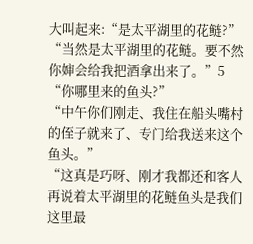大叫起来:“是太平湖里的花鲢?”
“当然是太平湖里的花鲢。要不然你婶会给我把酒拿出来了。”5
“你哪里来的鱼头?”
“中午你们刚走、我住在船头嘴村的侄子就来了、专门给我送来这个鱼头。”
“这真是巧呀、刚才我都还和客人再说着太平湖里的花鲢鱼头是我们这里最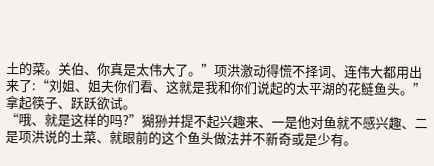土的菜。关伯、你真是太伟大了。”项洪激动得慌不择词、连伟大都用出来了:“刘姐、姐夫你们看、这就是我和你们说起的太平湖的花鲢鱼头。”拿起筷子、跃跃欲试。
“哦、就是这样的吗?”猢狲并提不起兴趣来、一是他对鱼就不感兴趣、二是项洪说的土菜、就眼前的这个鱼头做法并不新奇或是少有。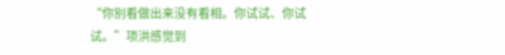“你别看做出来没有看相。你试试、你试试。”项洪感觉到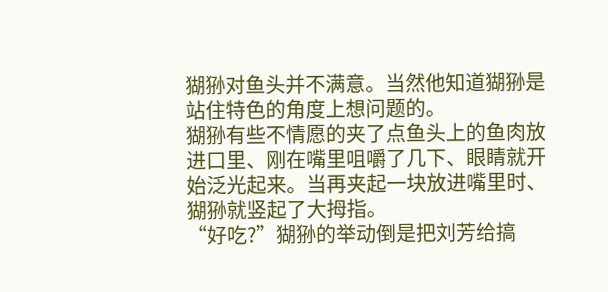猢狲对鱼头并不满意。当然他知道猢狲是站住特色的角度上想问题的。
猢狲有些不情愿的夹了点鱼头上的鱼肉放进口里、刚在嘴里咀嚼了几下、眼睛就开始泛光起来。当再夹起一块放进嘴里时、猢狲就竖起了大拇指。
“好吃?”猢狲的举动倒是把刘芳给搞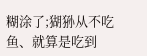糊涂了;猢狲从不吃鱼、就算是吃到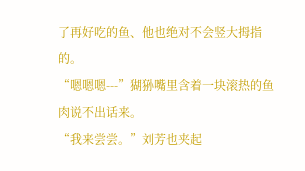了再好吃的鱼、他也绝对不会竖大拇指的。
“嗯嗯嗯---”猢狲嘴里含着一块滚热的鱼肉说不出话来。
“我来尝尝。”刘芳也夹起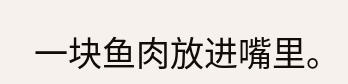一块鱼肉放进嘴里。